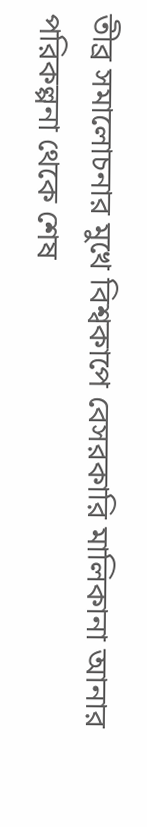তীব্র সমালোচনার মুখে বিশ্বকাপে বেসরকারি মালিকানা আনার পরিকল্পনা থেকে শেষ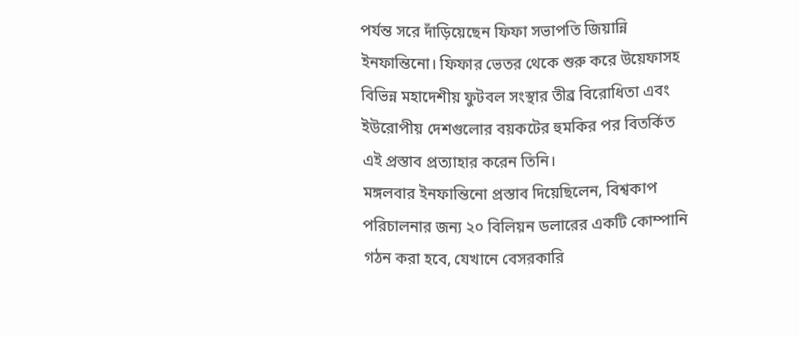পর্যন্ত সরে দাঁড়িয়েছেন ফিফা সভাপতি জিয়ান্নি ইনফান্তিনো। ফিফার ভেতর থেকে শুরু করে উয়েফাসহ বিভিন্ন মহাদেশীয় ফুটবল সংস্থার তীব্র বিরোধিতা এবং ইউরোপীয় দেশগুলোর বয়কটের হুমকির পর বিতর্কিত এই প্রস্তাব প্রত্যাহার করেন তিনি।
মঙ্গলবার ইনফান্তিনো প্রস্তাব দিয়েছিলেন, বিশ্বকাপ পরিচালনার জন্য ২০ বিলিয়ন ডলারের একটি কোম্পানি গঠন করা হবে, যেখানে বেসরকারি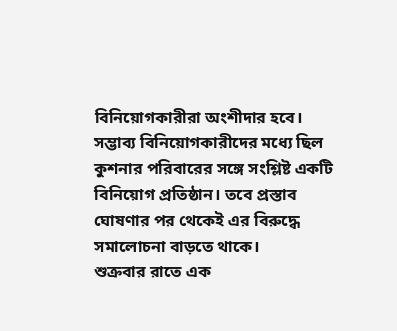বিনিয়োগকারীরা অংশীদার হবে। সম্ভাব্য বিনিয়োগকারীদের মধ্যে ছিল কুশনার পরিবারের সঙ্গে সংশ্লিষ্ট একটি বিনিয়োগ প্রতিষ্ঠান। তবে প্রস্তাব ঘোষণার পর থেকেই এর বিরুদ্ধে সমালোচনা বাড়তে থাকে।
শুক্রবার রাতে এক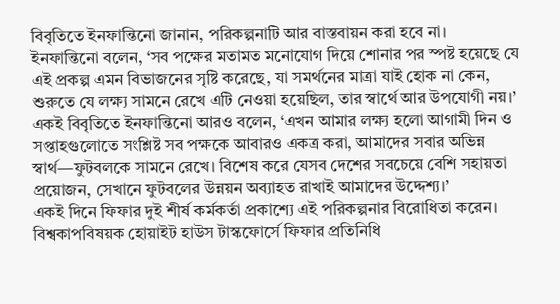বিবৃতিতে ইনফান্তিনো জানান, পরিকল্পনাটি আর বাস্তবায়ন করা হবে না।
ইনফান্তিনো বলেন, ‘সব পক্ষের মতামত মনোযোগ দিয়ে শোনার পর স্পষ্ট হয়েছে যে এই প্রকল্প এমন বিভাজনের সৃষ্টি করেছে, যা সমর্থনের মাত্রা যাই হোক না কেন, শুরুতে যে লক্ষ্য সামনে রেখে এটি নেওয়া হয়েছিল, তার স্বার্থে আর উপযোগী নয়।’
একই বিবৃতিতে ইনফান্তিনো আরও বলেন, ‘এখন আমার লক্ষ্য হলো আগামী দিন ও সপ্তাহগুলোতে সংশ্লিষ্ট সব পক্ষকে আবারও একত্র করা, আমাদের সবার অভিন্ন স্বার্থ—ফুটবলকে সামনে রেখে। বিশেষ করে যেসব দেশের সবচেয়ে বেশি সহায়তা প্রয়োজন, সেখানে ফুটবলের উন্নয়ন অব্যাহত রাখাই আমাদের উদ্দেশ্য।’
একই দিনে ফিফার দুই শীর্ষ কর্মকর্তা প্রকাশ্যে এই পরিকল্পনার বিরোধিতা করেন। বিশ্বকাপবিষয়ক হোয়াইট হাউস টাস্কফোর্সে ফিফার প্রতিনিধি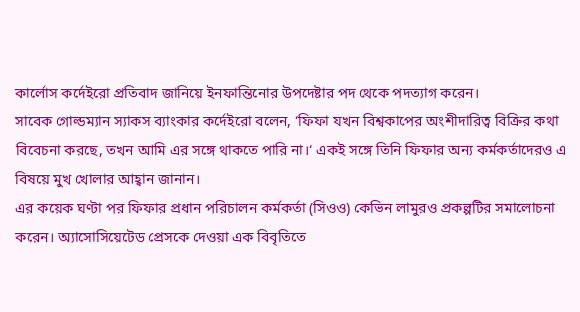কার্লোস কর্দেইরো প্রতিবাদ জানিয়ে ইনফান্তিনোর উপদেষ্টার পদ থেকে পদত্যাগ করেন।
সাবেক গোল্ডম্যান স্যাকস ব্যাংকার কর্দেইরো বলেন, ‘ফিফা যখন বিশ্বকাপের অংশীদারিত্ব বিক্রির কথা বিবেচনা করছে, তখন আমি এর সঙ্গে থাকতে পারি না।‘ একই সঙ্গে তিনি ফিফার অন্য কর্মকর্তাদেরও এ বিষয়ে মুখ খোলার আহ্বান জানান।
এর কয়েক ঘণ্টা পর ফিফার প্রধান পরিচালন কর্মকর্তা (সিওও) কেভিন লামুরও প্রকল্পটির সমালোচনা করেন। অ্যাসোসিয়েটেড প্রেসকে দেওয়া এক বিবৃতিতে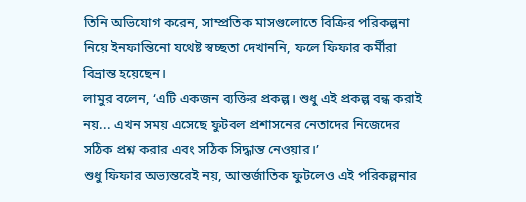তিনি অভিযোগ করেন, সাম্প্রতিক মাসগুলোতে বিক্রির পরিকল্পনা নিয়ে ইনফান্তিনো যথেষ্ট স্বচ্ছতা দেখাননি, ফলে ফিফার কর্মীরা বিভ্রান্ত হয়েছেন।
লামুর বলেন, ‘এটি একজন ব্যক্তির প্রকল্প। শুধু এই প্রকল্প বন্ধ করাই নয়... এখন সময় এসেছে ফুটবল প্রশাসনের নেতাদের নিজেদের সঠিক প্রশ্ন করার এবং সঠিক সিদ্ধান্ত নেওয়ার।’
শুধু ফিফার অভ্যন্তরেই নয়, আন্তর্জাতিক ফুটলেও এই পরিকল্পনার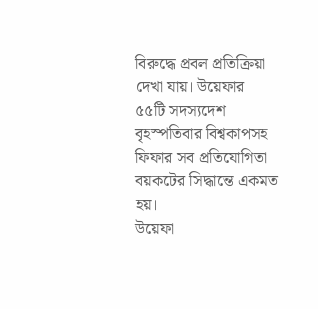বিরুদ্ধে প্রবল প্রতিক্রিয়া দেখা যায়। উয়েফার ৫৫টি সদস্যদেশ বৃহস্পতিবার বিশ্বকাপসহ ফিফার সব প্রতিযোগিতা বয়কটের সিদ্ধান্তে একমত হয়।
উয়েফা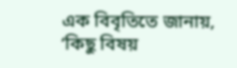এক বিবৃতিতে জানায়, ‘কিছু বিষয়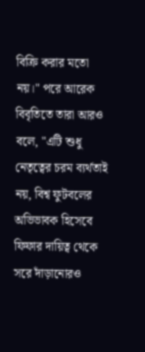বিক্রি করার মতো নয়।" পরে আরেক বিবৃতিতে তারা আরও বলে, "এটি শুধু নেতৃত্বের চরম ব্যর্থতাই নয়, বিশ্ব ফুটবলের অভিভাবক হিসেবে ফিফার দায়িত্ব থেকে সরে দাঁড়ানোরও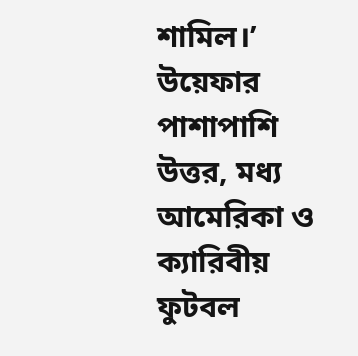শামিল।’
উয়েফার পাশাপাশি উত্তর, মধ্য আমেরিকা ও ক্যারিবীয় ফুটবল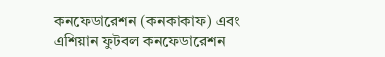কনফেডারেশন (কনকাকাফ) এবং এশিয়ান ফুটবল কনফেডারেশন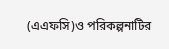(এএফসি)ও পরিকল্পনাটির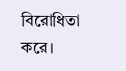বিরোধিতা করে।